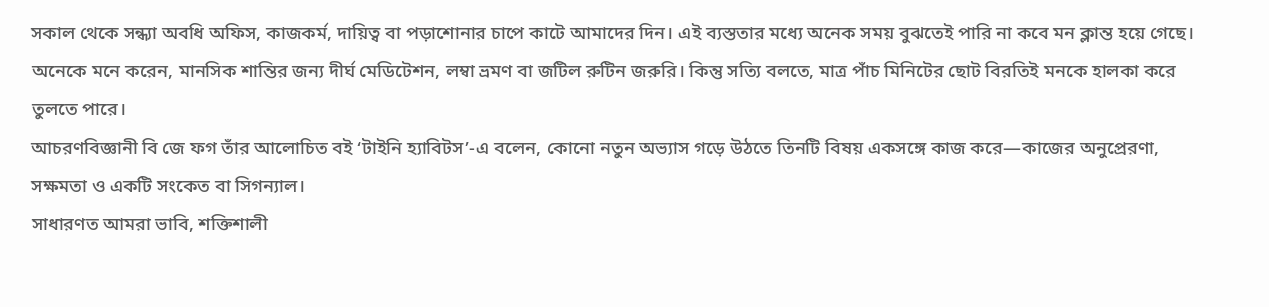সকাল থেকে সন্ধ্যা অবধি অফিস, কাজকর্ম, দায়িত্ব বা পড়াশোনার চাপে কাটে আমাদের দিন। এই ব্যস্ততার মধ্যে অনেক সময় বুঝতেই পারি না কবে মন ক্লান্ত হয়ে গেছে। অনেকে মনে করেন, মানসিক শান্তির জন্য দীর্ঘ মেডিটেশন, লম্বা ভ্রমণ বা জটিল রুটিন জরুরি। কিন্তু সত্যি বলতে, মাত্র পাঁচ মিনিটের ছোট বিরতিই মনকে হালকা করে তুলতে পারে।
আচরণবিজ্ঞানী বি জে ফগ তাঁর আলোচিত বই ‘টাইনি হ্যাবিটস’-এ বলেন, কোনো নতুন অভ্যাস গড়ে উঠতে তিনটি বিষয় একসঙ্গে কাজ করে—কাজের অনুপ্রেরণা, সক্ষমতা ও একটি সংকেত বা সিগন্যাল।
সাধারণত আমরা ভাবি, শক্তিশালী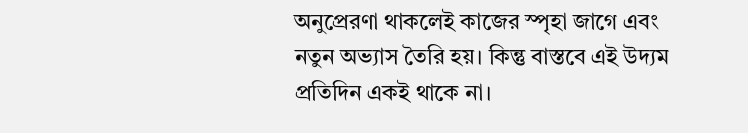অনুপ্রেরণা থাকলেই কাজের স্পৃহা জাগে এবং নতুন অভ্যাস তৈরি হয়। কিন্তু বাস্তবে এই উদ্যম প্রতিদিন একই থাকে না।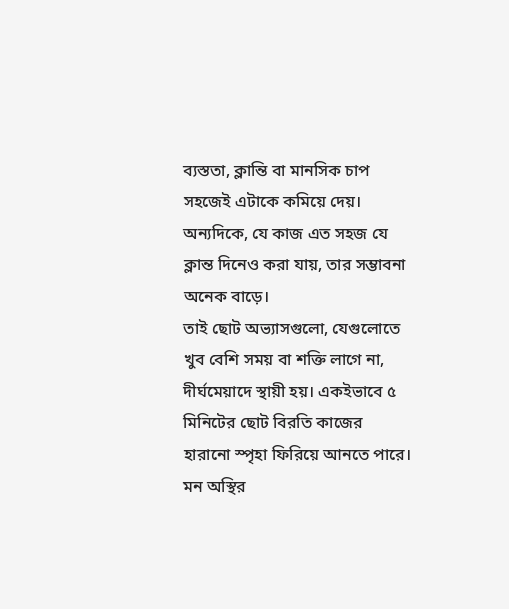ব্যস্ততা, ক্লান্তি বা মানসিক চাপ সহজেই এটাকে কমিয়ে দেয়। অন্যদিকে, যে কাজ এত সহজ যে ক্লান্ত দিনেও করা যায়, তার সম্ভাবনা অনেক বাড়ে।
তাই ছোট অভ্যাসগুলো, যেগুলোতে খুব বেশি সময় বা শক্তি লাগে না, দীর্ঘমেয়াদে স্থায়ী হয়। একইভাবে ৫ মিনিটের ছোট বিরতি কাজের হারানো স্পৃহা ফিরিয়ে আনতে পারে।
মন অস্থির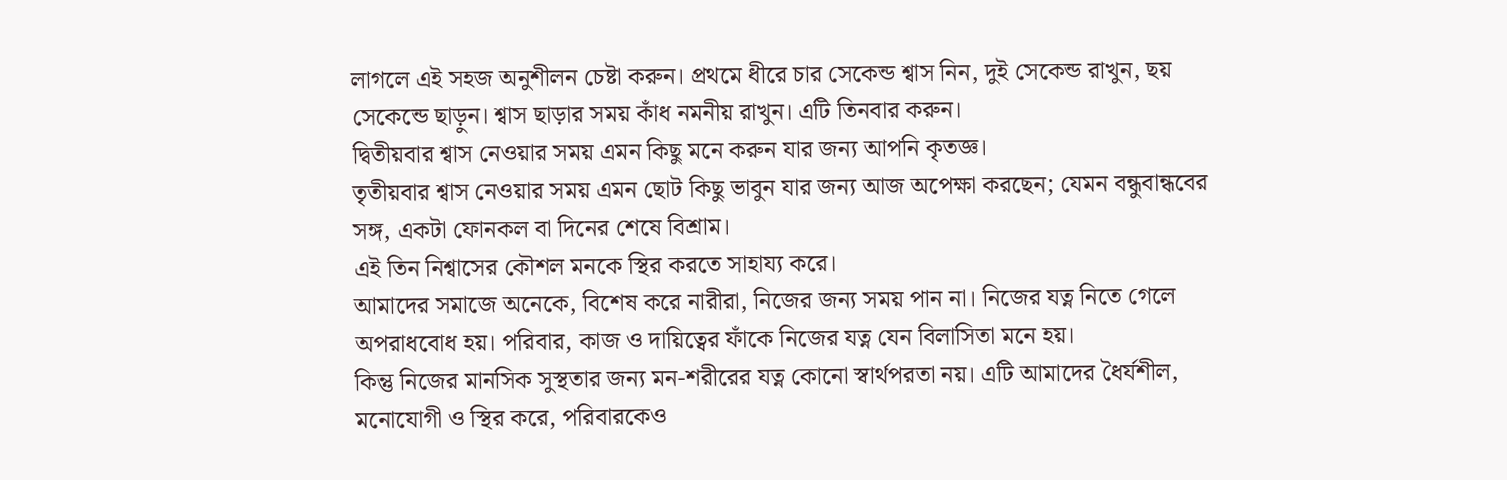লাগলে এই সহজ অনুশীলন চেষ্টা করুন। প্রথমে ধীরে চার সেকেন্ড শ্বাস নিন, দুই সেকেন্ড রাখুন, ছয় সেকেন্ডে ছাড়ুন। শ্বাস ছাড়ার সময় কাঁধ নমনীয় রাখুন। এটি তিনবার করুন।
দ্বিতীয়বার শ্বাস নেওয়ার সময় এমন কিছু মনে করুন যার জন্য আপনি কৃতজ্ঞ।
তৃতীয়বার শ্বাস নেওয়ার সময় এমন ছোট কিছু ভাবুন যার জন্য আজ অপেক্ষা করছেন; যেমন বন্ধুবান্ধবের সঙ্গ, একটা ফোনকল বা দিনের শেষে বিশ্রাম।
এই তিন নিশ্বাসের কৌশল মনকে স্থির করতে সাহায্য করে।
আমাদের সমাজে অনেকে, বিশেষ করে নারীরা, নিজের জন্য সময় পান না। নিজের যত্ন নিতে গেলে অপরাধবোধ হয়। পরিবার, কাজ ও দায়িত্বের ফাঁকে নিজের যত্ন যেন বিলাসিতা মনে হয়।
কিন্তু নিজের মানসিক সুস্থতার জন্য মন-শরীরের যত্ন কোনো স্বার্থপরতা নয়। এটি আমাদের ধৈর্যশীল, মনোযোগী ও স্থির করে, পরিবারকেও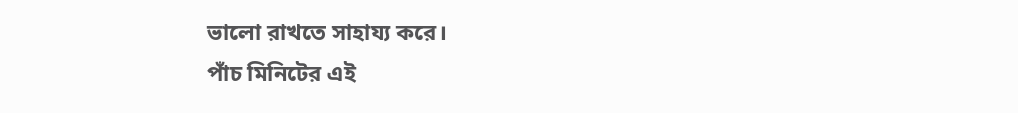ভালো রাখতে সাহায্য করে।
পাঁচ মিনিটের এই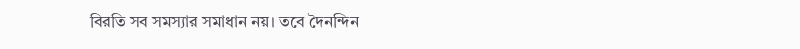বিরতি সব সমস্যার সমাধান নয়। তবে দৈনন্দিন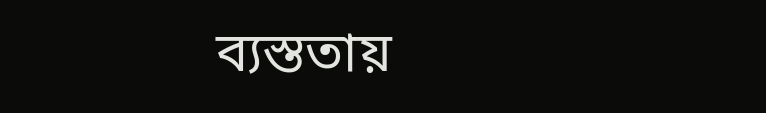ব্যস্ততায়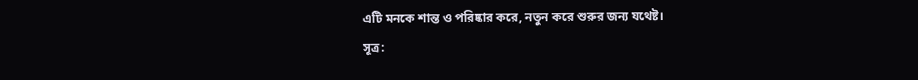এটি মনকে শান্ত ও পরিষ্কার করে, নতুন করে শুরুর জন্য যথেষ্ট।
সূত্র: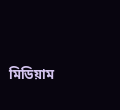মিডিয়াম